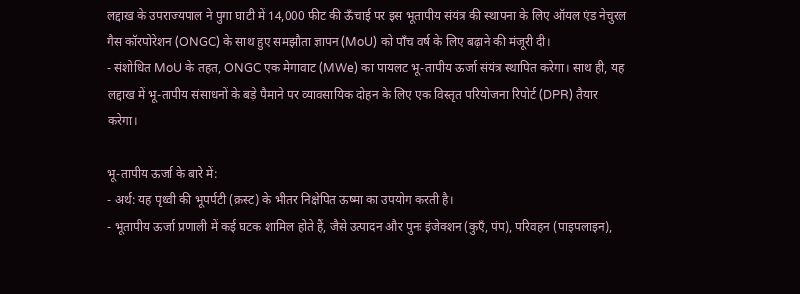लद्दाख के उपराज्यपाल ने पुगा घाटी में 14,000 फीट की ऊँचाई पर इस भूतापीय संयंत्र की स्थापना के लिए ऑयल एंड नेचुरल गैस कॉरपोरेशन (ONGC) के साथ हुए समझौता ज्ञापन (MoU) को पाँच वर्ष के लिए बढ़ाने की मंजूरी दी।
- संशोधित MoU के तहत, ONGC एक मेगावाट (MWe) का पायलट भू-तापीय ऊर्जा संयंत्र स्थापित करेगा। साथ ही, यह लद्दाख में भू-तापीय संसाधनों के बड़े पैमाने पर व्यावसायिक दोहन के लिए एक विस्तृत परियोजना रिपोर्ट (DPR) तैयार करेगा।

भू-तापीय ऊर्जा के बारे में:
- अर्थ: यह पृथ्वी की भूपर्पटी (क्रस्ट) के भीतर निक्षेपित ऊष्मा का उपयोग करती है।
- भूतापीय ऊर्जा प्रणाली में कई घटक शामिल होते हैं, जैसे उत्पादन और पुनः इंजेक्शन (कुएँ, पंप), परिवहन (पाइपलाइन),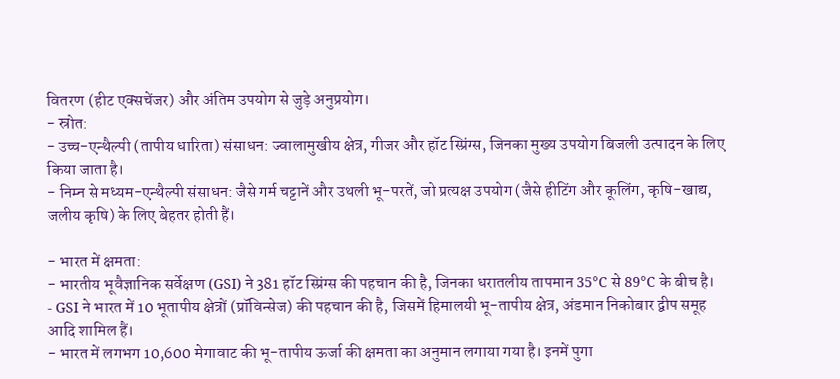वितरण (हीट एक्सचेंजर) और अंतिम उपयोग से जुड़े अनुप्रयोग।
- स्रोत:
- उच्च-एन्थैल्पी (तापीय धारिता) संसाधन: ज्वालामुखीय क्षेत्र, गीजर और हॉट स्प्रिंग्स, जिनका मुख्य उपयोग बिजली उत्पादन के लिए किया जाता है।
- निम्न से मध्यम-एन्थैल्पी संसाधन: जैसे गर्म चट्टानें और उथली भू-परतें, जो प्रत्यक्ष उपयोग (जैसे हीटिंग और कूलिंग, कृषि-खाद्य, जलीय कृषि) के लिए बेहतर होती हैं।

- भारत में क्षमता:
- भारतीय भूवैज्ञानिक सर्वेक्षण (GSI) ने 381 हॉट स्प्रिंग्स की पहचान की है, जिनका धरातलीय तापमान 35°C से 89°C के बीच है।
- GSI ने भारत में 10 भूतापीय क्षेत्रों (प्रॉविन्सेज) की पहचान की है, जिसमें हिमालयी भू-तापीय क्षेत्र, अंडमान निकोबार द्वीप समूह आदि शामिल हैं।
- भारत में लगभग 10,600 मेगावाट की भू-तापीय ऊर्जा की क्षमता का अनुमान लगाया गया है। इनमें पुगा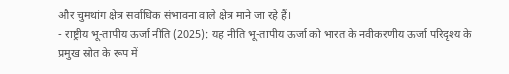और चुमथांग क्षेत्र सर्वाधिक संभावना वाले क्षेत्र माने जा रहे हैं।
- राष्ट्रीय भू-तापीय ऊर्जा नीति (2025): यह नीति भू-तापीय ऊर्जा को भारत के नवीकरणीय ऊर्जा परिदृश्य के प्रमुख स्रोत के रूप में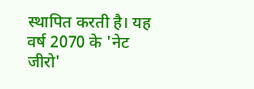स्थापित करती है। यह वर्ष 2070 के 'नेट जीरो'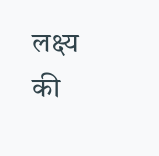लक्ष्य की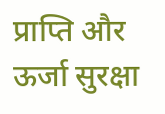प्राप्ति और ऊर्जा सुरक्षा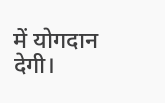में योगदान देगी।